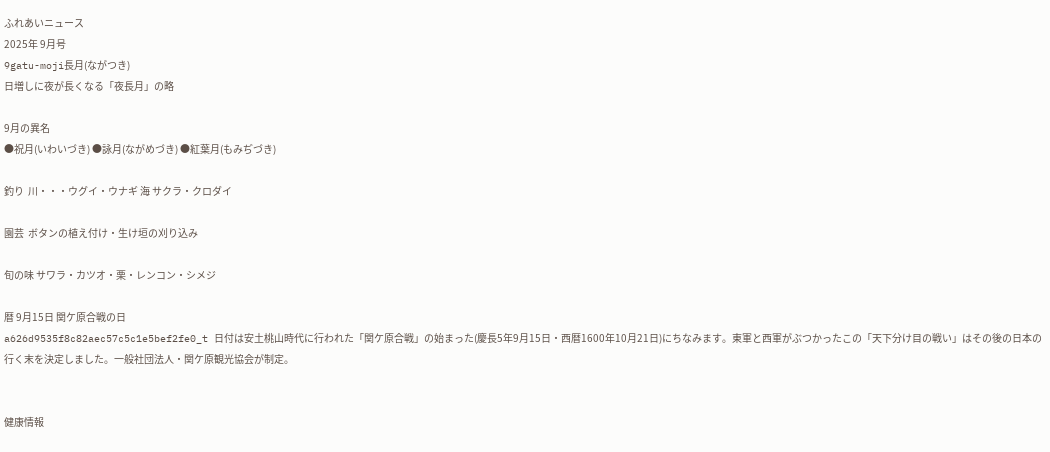ふれあいニュース
2025年 9月号
9gatu-moji長月(ながつき)
日増しに夜が長くなる「夜長月」の略

9月の異名
●祝月(いわいづき) ●詠月(ながめづき) ●紅葉月(もみぢづき)

釣り  川・・・ウグイ・ウナギ 海 サクラ・クロダイ

園芸  ボタンの植え付け・生け垣の刈り込み

旬の味 サワラ・カツオ・栗・レンコン・シメジ

暦 9月15日 関ケ原合戦の日
a626d9535f8c82aec57c5c1e5bef2fe0_t 日付は安土桃山時代に行われた「関ケ原合戦」の始まった(慶長5年9月15日・西暦1600年10月21日)にちなみます。東軍と西軍がぶつかったこの「天下分け目の戦い」はその後の日本の行く末を決定しました。一般社団法人・関ケ原観光協会が制定。


健康情報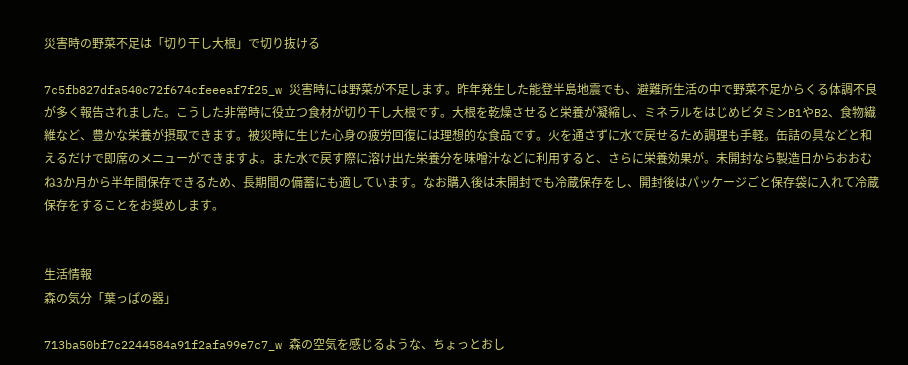災害時の野菜不足は「切り干し大根」で切り抜ける

7c5fb827dfa540c72f674cfeeeaf7f25_w 災害時には野菜が不足します。昨年発生した能登半島地震でも、避難所生活の中で野菜不足からくる体調不良が多く報告されました。こうした非常時に役立つ食材が切り干し大根です。大根を乾燥させると栄養が凝縮し、ミネラルをはじめビタミンB1やB2、食物繊維など、豊かな栄養が摂取できます。被災時に生じた心身の疲労回復には理想的な食品です。火を通さずに水で戻せるため調理も手軽。缶詰の具などと和えるだけで即席のメニューができますよ。また水で戻す際に溶け出た栄養分を味噌汁などに利用すると、さらに栄養効果が。未開封なら製造日からおおむね3か月から半年間保存できるため、長期間の備蓄にも適しています。なお購入後は未開封でも冷蔵保存をし、開封後はパッケージごと保存袋に入れて冷蔵保存をすることをお奨めします。


生活情報
森の気分「葉っぱの器」

713ba50bf7c2244584a91f2afa99e7c7_w 森の空気を感じるような、ちょっとおし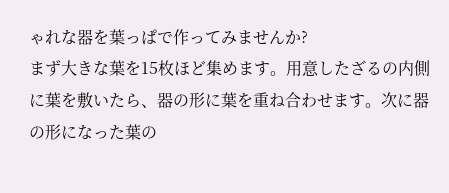ゃれな器を葉っぱで作ってみませんか?
まず大きな葉を15枚ほど集めます。用意したざるの内側に葉を敷いたら、器の形に葉を重ね合わせます。次に器の形になった葉の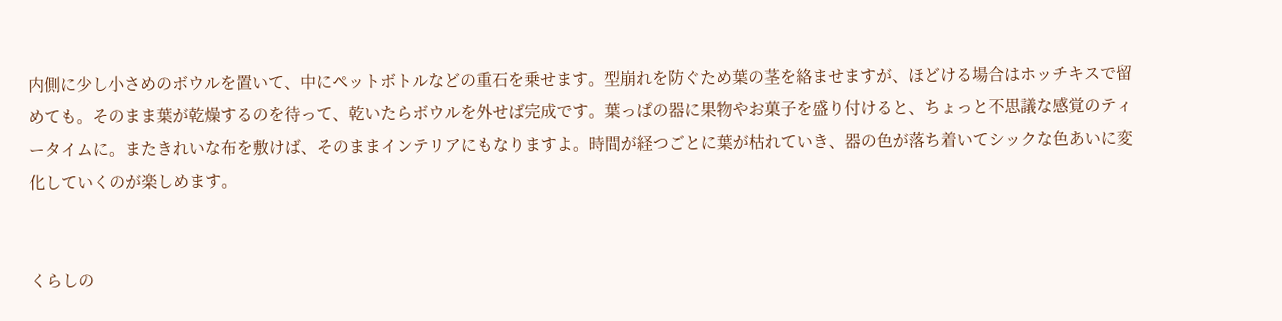内側に少し小さめのボウルを置いて、中にペットボトルなどの重石を乗せます。型崩れを防ぐため葉の茎を絡ませますが、ほどける場合はホッチキスで留めても。そのまま葉が乾燥するのを待って、乾いたらボウルを外せば完成です。葉っぱの器に果物やお菓子を盛り付けると、ちょっと不思議な感覚のティータイムに。またきれいな布を敷けば、そのままインテリアにもなりますよ。時間が経つごとに葉が枯れていき、器の色が落ち着いてシックな色あいに変化していくのが楽しめます。


くらしの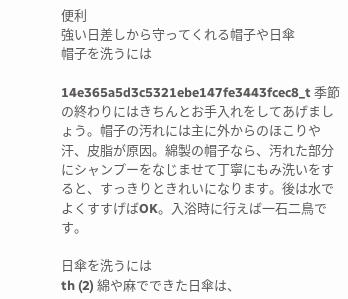便利
強い日差しから守ってくれる帽子や日傘
帽子を洗うには

14e365a5d3c5321ebe147fe3443fcec8_t 季節の終わりにはきちんとお手入れをしてあげましょう。帽子の汚れには主に外からのほこりや汗、皮脂が原因。綿製の帽子なら、汚れた部分にシャンプーをなじませて丁寧にもみ洗いをすると、すっきりときれいになります。後は水でよくすすげばOK。入浴時に行えば一石二鳥です。

日傘を洗うには
th (2) 綿や麻でできた日傘は、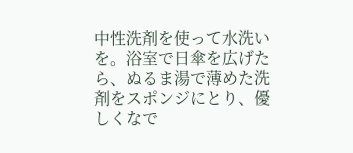中性洗剤を使って水洗いを。浴室で日傘を広げたら、ぬるま湯で薄めた洗剤をスポンジにとり、優しくなで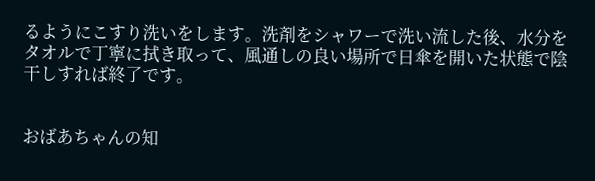るようにこすり洗いをします。洗剤をシャワーで洗い流した後、水分をタオルで丁寧に拭き取って、風通しの良い場所で日傘を開いた状態で陰干しすれば終了です。


おばあちゃんの知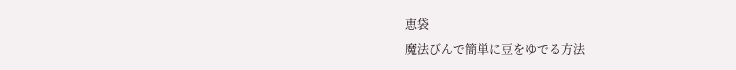恵袋
魔法びんで簡単に豆をゆでる方法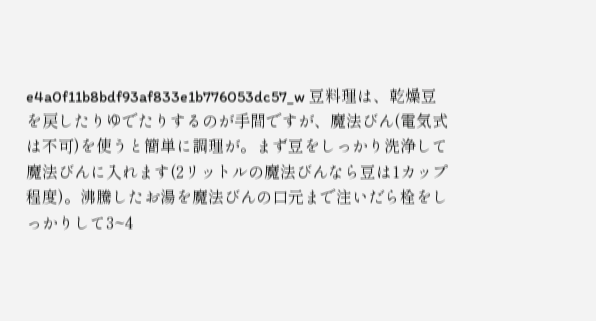e4a0f11b8bdf93af833e1b776053dc57_w 豆料理は、乾燥豆を戻したりゆでたりするのが手間ですが、魔法びん(電気式は不可)を使うと簡単に調理が。まず豆をしっかり洗浄して魔法びんに入れます(2リットルの魔法びんなら豆は1カップ程度)。沸騰したお湯を魔法びんの口元まで注いだら栓をしっかりして3~4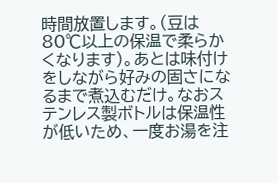時間放置します。(豆は80℃以上の保温で柔らかくなります)。あとは味付けをしながら好みの固さになるまで煮込むだけ。なおステンレス製ボトルは保温性が低いため、一度お湯を注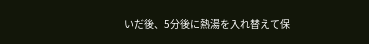いだ後、5分後に熱湯を入れ替えて保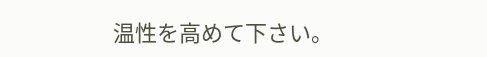温性を高めて下さい。